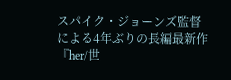スパイク・ジョーンズ監督による4年ぶりの長編最新作『her/世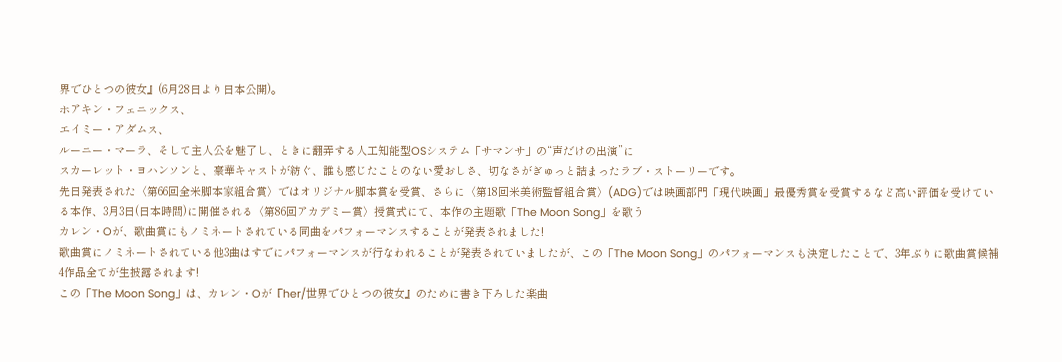界でひとつの彼女』(6月28日より日本公開)。
ホアキン・フェニックス、
エイミー・アダムス、
ルーニー・マーラ、そして主人公を魅了し、ときに翻弄する人工知能型OSシステム「サマンサ」の“声だけの出演”に
スカーレット・ヨハンソンと、豪華キャストが紡ぐ、誰も感じたことのない愛おしさ、切なさがぎゅっと詰まったラブ・ストーリーです。
先日発表された〈第66回全米脚本家組合賞〉ではオリジナル脚本賞を受賞、さらに〈第18回米美術監督組合賞〉(ADG)では映画部門「現代映画」最優秀賞を受賞するなど高い評価を受けている本作、3月3日(日本時間)に開催される〈第86回アカデミー賞〉授賞式にて、本作の主題歌「The Moon Song」を歌う
カレン・Oが、歌曲賞にもノミネートされている同曲をパフォーマンスすることが発表されました!
歌曲賞にノミネートされている他3曲はすでにパフォーマンスが行なわれることが発表されていましたが、この「The Moon Song」のパフォーマンスも決定したことで、3年ぶりに歌曲賞候補4作品全てが生披露されます!
この「The Moon Song」は、カレン・Oが『her/世界でひとつの彼女』のために書き下ろした楽曲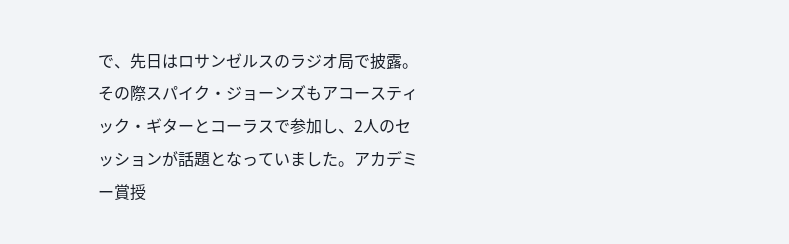で、先日はロサンゼルスのラジオ局で披露。その際スパイク・ジョーンズもアコースティック・ギターとコーラスで参加し、2人のセッションが話題となっていました。アカデミー賞授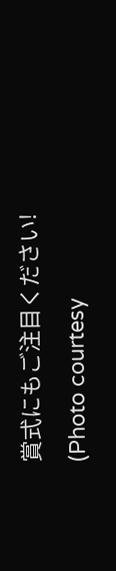賞式にもご注目ください!
(Photo courtesy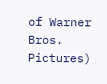of Warner Bros. Pictures)